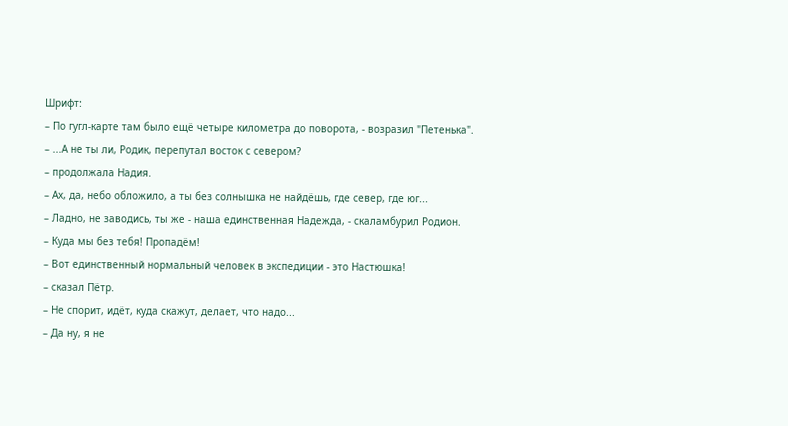Шрифт:
– По гугл-карте там было ещё четыре километра до поворота, - возразил "Петенька".
– ...А не ты ли, Родик, перепутал восток с севером?
– продолжала Надия.
– Ах, да, небо обложило, а ты без солнышка не найдёшь, где север, где юг...
– Ладно, не заводись, ты же - наша единственная Надежда, - скаламбурил Родион.
– Куда мы без тебя! Пропадём!
– Вот единственный нормальный человек в экспедиции - это Настюшка!
– сказал Пётр.
– Не спорит, идёт, куда скажут, делает, что надо...
– Да ну, я не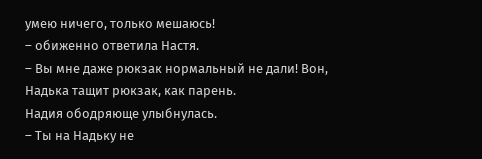умею ничего, только мешаюсь!
– обиженно ответила Настя.
– Вы мне даже рюкзак нормальный не дали! Вон, Надька тащит рюкзак, как парень.
Надия ободряюще улыбнулась.
– Ты на Надьку не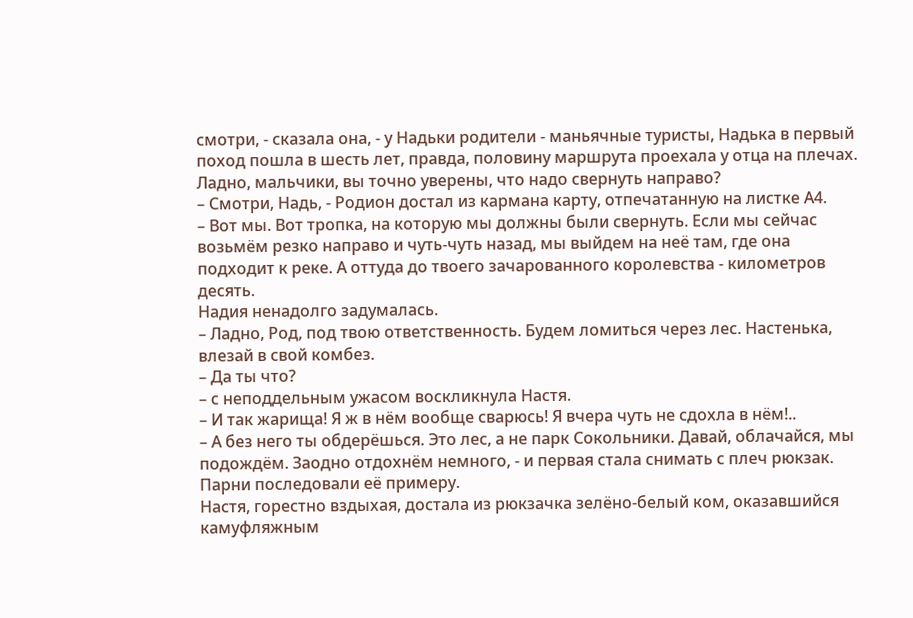смотри, - сказала она, - у Надьки родители - маньячные туристы, Надька в первый поход пошла в шесть лет, правда, половину маршрута проехала у отца на плечах. Ладно, мальчики, вы точно уверены, что надо свернуть направо?
– Смотри, Надь, - Родион достал из кармана карту, отпечатанную на листке А4.
– Вот мы. Вот тропка, на которую мы должны были свернуть. Если мы сейчас возьмём резко направо и чуть-чуть назад, мы выйдем на неё там, где она подходит к реке. А оттуда до твоего зачарованного королевства - километров десять.
Надия ненадолго задумалась.
– Ладно, Род, под твою ответственность. Будем ломиться через лес. Настенька, влезай в свой комбез.
– Да ты что?
– с неподдельным ужасом воскликнула Настя.
– И так жарища! Я ж в нём вообще сварюсь! Я вчера чуть не сдохла в нём!..
– А без него ты обдерёшься. Это лес, а не парк Сокольники. Давай, облачайся, мы подождём. Заодно отдохнём немного, - и первая стала снимать с плеч рюкзак. Парни последовали её примеру.
Настя, горестно вздыхая, достала из рюкзачка зелёно-белый ком, оказавшийся камуфляжным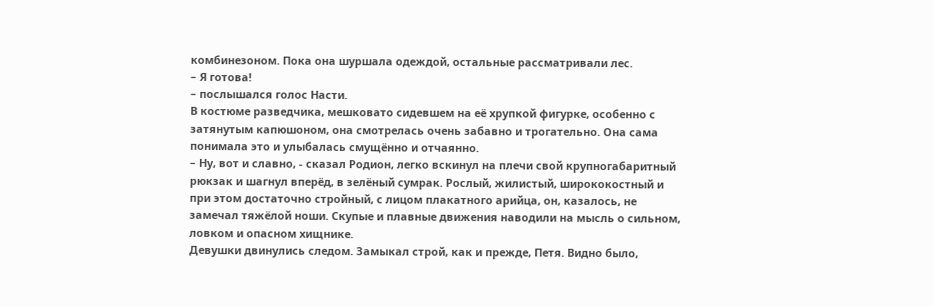комбинезоном. Пока она шуршала одеждой, остальные рассматривали лес.
– Я готова!
– послышался голос Насти.
В костюме разведчика, мешковато сидевшем на её хрупкой фигурке, особенно с затянутым капюшоном, она смотрелась очень забавно и трогательно. Она сама понимала это и улыбалась смущённо и отчаянно.
– Ну, вот и славно, - сказал Родион, легко вскинул на плечи свой крупногабаритный рюкзак и шагнул вперёд, в зелёный сумрак. Рослый, жилистый, ширококостный и при этом достаточно стройный, с лицом плакатного арийца, он, казалось, не замечал тяжёлой ноши. Скупые и плавные движения наводили на мысль о сильном, ловком и опасном хищнике.
Девушки двинулись следом. Замыкал строй, как и прежде, Петя. Видно было,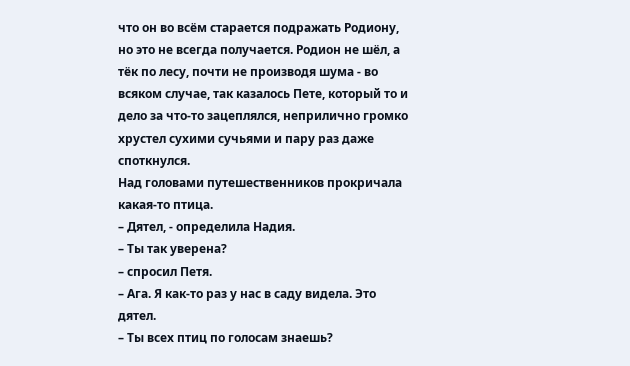что он во всём старается подражать Родиону, но это не всегда получается. Родион не шёл, а тёк по лесу, почти не производя шума - во всяком случае, так казалось Пете, который то и дело за что-то зацеплялся, неприлично громко хрустел сухими сучьями и пару раз даже споткнулся.
Над головами путешественников прокричала какая-то птица.
– Дятел, - определила Надия.
– Ты так уверена?
– спросил Петя.
– Ага. Я как-то раз у нас в саду видела. Это дятел.
– Ты всех птиц по голосам знаешь?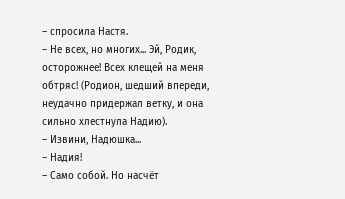– спросила Настя.
– Не всех, но многих... Эй, Родик, осторожнее! Всех клещей на меня обтряс! (Родион, шедший впереди, неудачно придержал ветку, и она сильно хлестнула Надию).
– Извини, Надюшка...
– Надия!
– Само собой. Но насчёт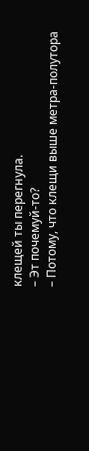клещей ты перегнула.
– Эт почемуй-то?
– Потому, что клещи выше метра-полутора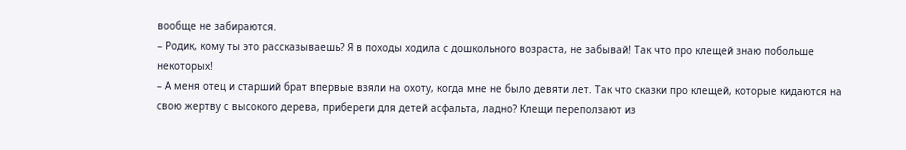вообще не забираются.
– Родик, кому ты это рассказываешь? Я в походы ходила с дошкольного возраста, не забывай! Так что про клещей знаю побольше некоторых!
– А меня отец и старший брат впервые взяли на охоту, когда мне не было девяти лет. Так что сказки про клещей, которые кидаются на свою жертву с высокого дерева, прибереги для детей асфальта, ладно? Клещи переползают из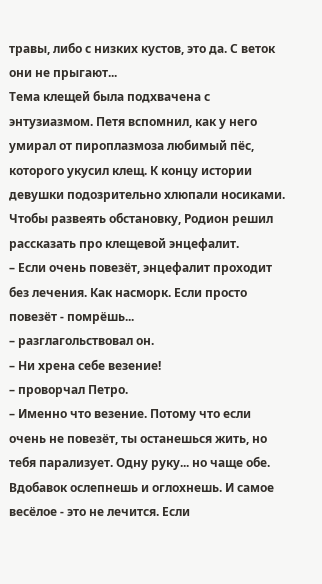травы, либо с низких кустов, это да. С веток они не прыгают...
Тема клещей была подхвачена с энтузиазмом. Петя вспомнил, как у него умирал от пироплазмоза любимый пёс, которого укусил клещ. К концу истории девушки подозрительно хлюпали носиками. Чтобы развеять обстановку, Родион решил рассказать про клещевой энцефалит.
– Если очень повезёт, энцефалит проходит без лечения. Как насморк. Если просто повезёт - помрёшь...
– разглагольствовал он.
– Ни хрена себе везение!
– проворчал Петро.
– Именно что везение. Потому что если очень не повезёт, ты останешься жить, но тебя парализует. Одну руку... но чаще обе. Вдобавок ослепнешь и оглохнешь. И самое весёлое - это не лечится. Если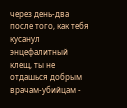через день-два после того, как тебя кусанул энцефалитный клещ, ты не отдашься добрым врачам-убийцам -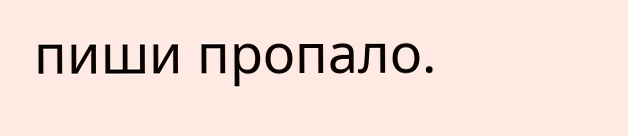пиши пропало.